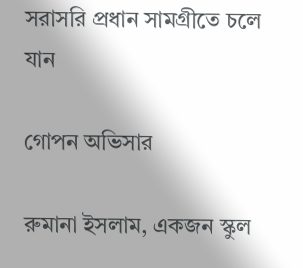সরাসরি প্রধান সামগ্রীতে চলে যান

গোপন অভিসার

রুমানা ইসলাম, একজন স্কুল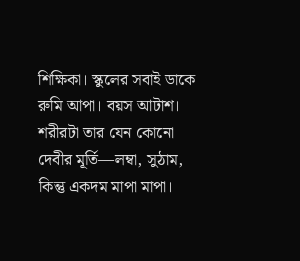শিক্ষিকা। স্কুলের সবাই ডাকে রুমি আপা। বয়স আটাশ। শরীরটা তার যেন কোনো দেবীর মূর্তি—লম্বা, সুঠাম, কিন্তু একদম মাপা মাপা।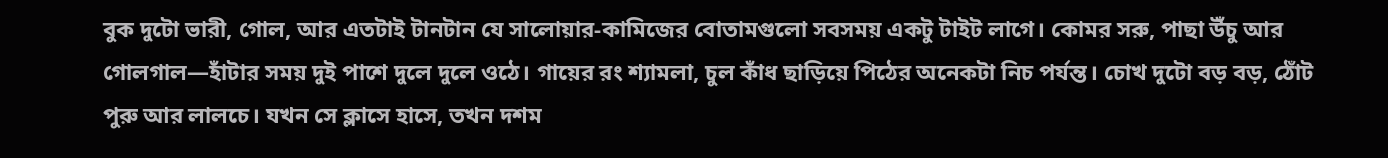বুক দুটো ভারী, গোল, আর এতটাই টানটান যে সালোয়ার-কামিজের বোতামগুলো সবসময় একটু টাইট লাগে। কোমর সরু, পাছা উঁচু আর গোলগাল—হাঁটার সময় দুই পাশে দুলে দুলে ওঠে। গায়ের রং শ্যামলা, চুল কাঁধ ছাড়িয়ে পিঠের অনেকটা নিচ পর্যন্ত। চোখ দুটো বড় বড়, ঠোঁট পুরু আর লালচে। যখন সে ক্লাসে হাসে, তখন দশম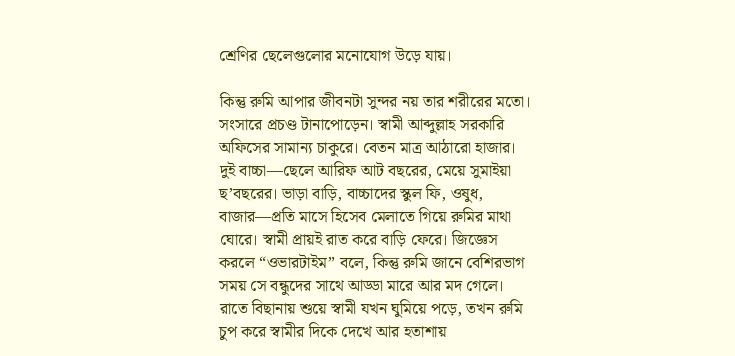শ্রেণির ছেলেগুলোর মনোযোগ উড়ে যায়।

কিন্তু রুমি আপার জীবনটা সুন্দর নয় তার শরীরের মতো। সংসারে প্রচণ্ড টানাপোড়েন। স্বামী আব্দুল্লাহ সরকারি অফিসের সামান্য চাকুরে। বেতন মাত্র আঠারো হাজার। দুই বাচ্চা—ছেলে আরিফ আট বছরের, মেয়ে সুমাইয়া ছ’বছরের। ভাড়া বাড়ি, বাচ্চাদের স্কুল ফি, ওষুধ, বাজার—প্রতি মাসে হিসেব মেলাতে গিয়ে রুমির মাথা ঘোরে। স্বামী প্রায়ই রাত করে বাড়ি ফেরে। জিজ্ঞেস করলে “ওভারটাইম” বলে, কিন্তু রুমি জানে বেশিরভাগ সময় সে বন্ধুদের সাথে আড্ডা মারে আর মদ গেলে। রাতে বিছানায় শুয়ে স্বামী যখন ঘুমিয়ে পড়ে, তখন রুমি চুপ করে স্বামীর দিকে দেখে আর হতাশায়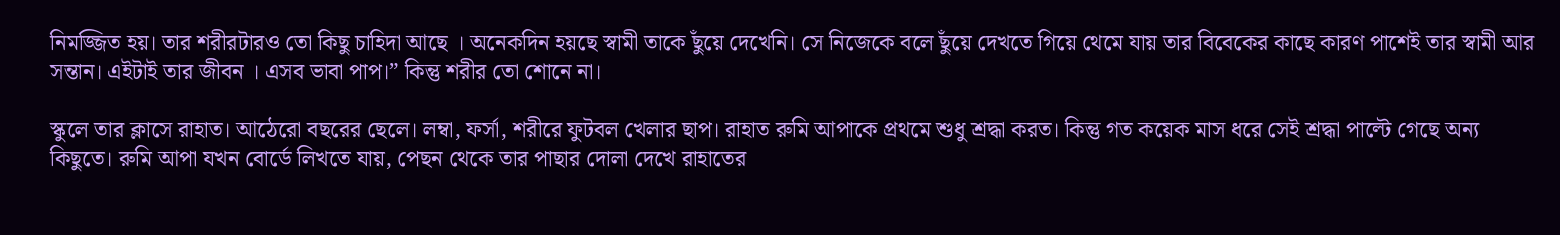নিমজ্জিত হয়। তার শরীরটারও তো কিছু চাহিদা আছে । অনেকদিন হয়ছে স্বামী তাকে ছুঁয়ে দেখেনি। সে নিজেকে বলে ছুঁয়ে দেখতে গিয়ে থেমে যায় তার বিবেকের কাছে কারণ পাশেই তার স্বামী আর সন্তান। এইটাই তার জীবন । এসব ভাবা পাপ।” কিন্তু শরীর তো শোনে না।

স্কুলে তার ক্লাসে রাহাত। আঠেরো বছরের ছেলে। লম্বা, ফর্সা, শরীরে ফুটবল খেলার ছাপ। রাহাত রুমি আপাকে প্রথমে শুধু শ্রদ্ধা করত। কিন্তু গত কয়েক মাস ধরে সেই শ্রদ্ধা পাল্টে গেছে অন্য কিছুতে। রুমি আপা যখন বোর্ডে লিখতে যায়, পেছন থেকে তার পাছার দোলা দেখে রাহাতের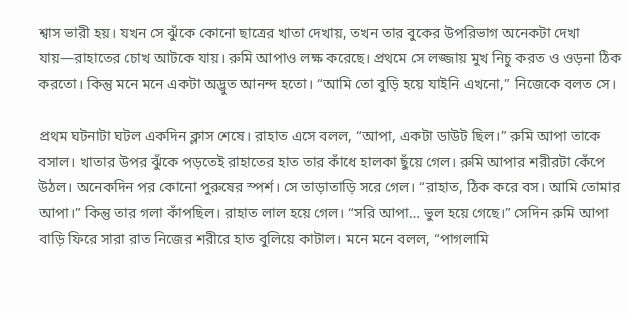শ্বাস ভারী হয়। যখন সে ঝুঁকে কোনো ছাত্রের খাতা দেখায়, তখন তার বুকের উপরিভাগ অনেকটা দেখা যায়—রাহাতের চোখ আটকে যায়। রুমি আপাও লক্ষ করেছে। প্রথমে সে লজ্জায় মুখ নিচু করত ও ওড়না ঠিক করতো। কিন্তু মনে মনে একটা অদ্ভুত আনন্দ হতো। “আমি তো বুড়ি হয়ে যাইনি এখনো,” নিজেকে বলত সে।

প্রথম ঘটনাটা ঘটল একদিন ক্লাস শেষে। রাহাত এসে বলল, “আপা, একটা ডাউট ছিল।” রুমি আপা তাকে বসাল। খাতার উপর ঝুঁকে পড়তেই রাহাতের হাত তার কাঁধে হালকা ছুঁয়ে গেল। রুমি আপার শরীরটা কেঁপে উঠল। অনেকদিন পর কোনো পুরুষের স্পর্শ। সে তাড়াতাড়ি সরে গেল। “রাহাত, ঠিক করে বস। আমি তোমার আপা।” কিন্তু তার গলা কাঁপছিল। রাহাত লাল হয়ে গেল। “সরি আপা… ভুল হয়ে গেছে।” সেদিন রুমি আপা বাড়ি ফিরে সারা রাত নিজের শরীরে হাত বুলিয়ে কাটাল। মনে মনে বলল, “পাগলামি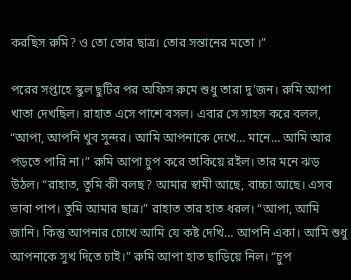করছিস রুমি? ও তো তোর ছাত্র। তোর সন্তানের মতো ।”

পরের সপ্তাহে স্কুল ছুটির পর অফিস রুমে শুধু তারা দু’জন। রুমি আপা খাতা দেখছিল। রাহাত এসে পাশে বসল। এবার সে সাহস করে বলল, “আপা, আপনি খুব সুন্দর। আমি আপনাকে দেখে… মানে… আমি আর পড়তে পারি না।” রুমি আপা চুপ করে তাকিয়ে রইল। তার মনে ঝড় উঠল। “রাহাত, তুমি কী বলছ? আমার স্বামী আছে, বাচ্চা আছে। এসব ভাবা পাপ। তুমি আমার ছাত্র।” রাহাত তার হাত ধরল। “আপা, আমি জানি। কিন্তু আপনার চোখে আমি যে কষ্ট দেখি… আপনি একা। আমি শুধু আপনাকে সুখ দিতে চাই।” রুমি আপা হাত ছাড়িয়ে নিল। “চুপ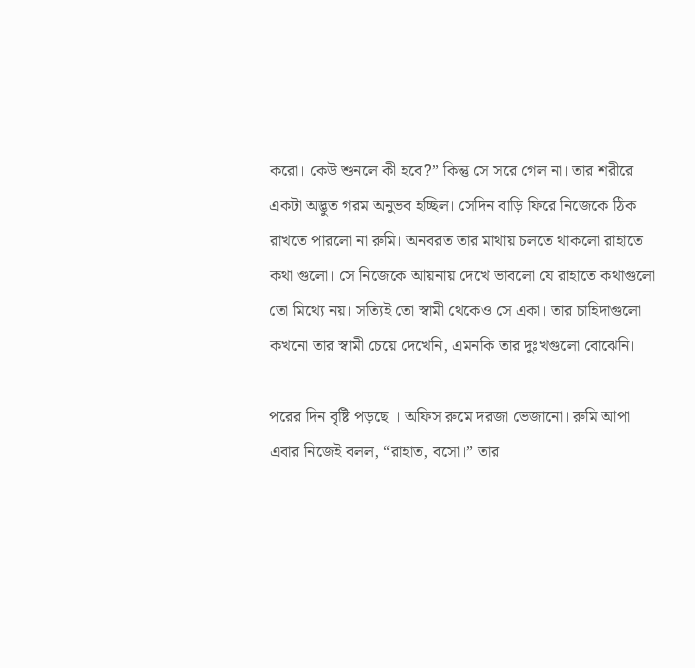করো। কেউ শুনলে কী হবে?” কিন্তু সে সরে গেল না। তার শরীরে একটা অদ্ভুত গরম অনুভব হচ্ছিল। সেদিন বাড়ি ফিরে নিজেকে ঠিক রাখতে পারলো না রুমি। অনবরত তার মাথায় চলতে থাকলো রাহাতে কথা গুলো। সে নিজেকে আয়নায় দেখে ভাবলো যে রাহাতে কথাগুলো তো মিথ্যে নয়। সত্যিই তো স্বামী থেকেও সে একা। তার চাহিদাগুলো কখনো তার স্বামী চেয়ে দেখেনি, এমনকি তার দুঃখগুলো বোঝেনি।

পরের দিন বৃষ্টি পড়ছে । অফিস রুমে দরজা ভেজানো। রুমি আপা এবার নিজেই বলল, “রাহাত, বসো।” তার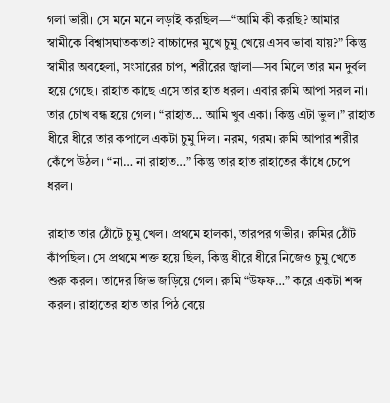গলা ভারী। সে মনে মনে লড়াই করছিল—“আমি কী করছি? আমার স্বামীকে বিশ্বাসঘাতকতা? বাচ্চাদের মুখে চুমু খেয়ে এসব ভাবা যায়?” কিন্তু স্বামীর অবহেলা, সংসারের চাপ, শরীরের জ্বালা—সব মিলে তার মন দুর্বল হয়ে গেছে। রাহাত কাছে এসে তার হাত ধরল। এবার রুমি আপা সরল না। তার চোখ বন্ধ হয়ে গেল। “রাহাত… আমি খুব একা। কিন্তু এটা ভুল।” রাহাত ধীরে ধীরে তার কপালে একটা চুমু দিল। নরম, গরম। রুমি আপার শরীর কেঁপে উঠল। “না… না রাহাত…” কিন্তু তার হাত রাহাতের কাঁধে চেপে ধরল।

রাহাত তার ঠোঁটে চুমু খেল। প্রথমে হালকা, তারপর গভীর। রুমির ঠোঁট কাঁপছিল। সে প্রথমে শক্ত হয়ে ছিল, কিন্তু ধীরে ধীরে নিজেও চুমু খেতে শুরু করল। তাদের জিভ জড়িয়ে গেল। রুমি “উফফ…” করে একটা শব্দ করল। রাহাতের হাত তার পিঠ বেয়ে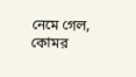নেমে গেল, কোমর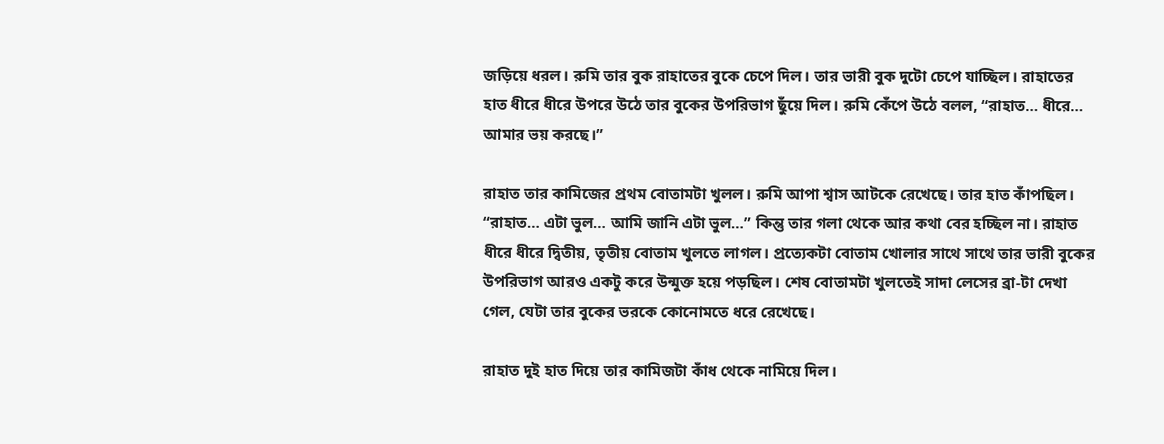জড়িয়ে ধরল। রুমি তার বুক রাহাতের বুকে চেপে দিল। তার ভারী বুক দুটো চেপে যাচ্ছিল। রাহাতের হাত ধীরে ধীরে উপরে উঠে তার বুকের উপরিভাগ ছুঁয়ে দিল। রুমি কেঁপে উঠে বলল, “রাহাত… ধীরে… আমার ভয় করছে।”

রাহাত তার কামিজের প্রথম বোতামটা খুলল। রুমি আপা শ্বাস আটকে রেখেছে। তার হাত কাঁপছিল। “রাহাত… এটা ভুল… আমি জানি এটা ভুল…” কিন্তু তার গলা থেকে আর কথা বের হচ্ছিল না। রাহাত ধীরে ধীরে দ্বিতীয়, তৃতীয় বোতাম খুলতে লাগল। প্রত্যেকটা বোতাম খোলার সাথে সাথে তার ভারী বুকের উপরিভাগ আরও একটু করে উন্মুক্ত হয়ে পড়ছিল। শেষ বোতামটা খুলতেই সাদা লেসের ব্রা-টা দেখা গেল, যেটা তার বুকের ভরকে কোনোমতে ধরে রেখেছে।

রাহাত দুই হাত দিয়ে তার কামিজটা কাঁধ থেকে নামিয়ে দিল।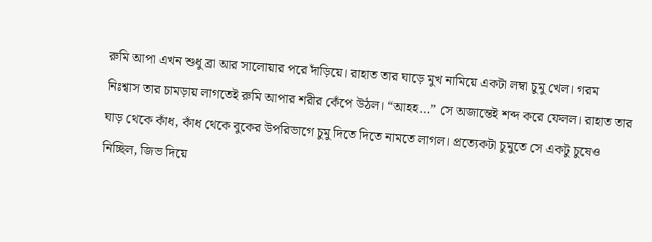রুমি আপা এখন শুধু ব্রা আর সালোয়ার পরে দাঁড়িয়ে। রাহাত তার ঘাড়ে মুখ নামিয়ে একটা লম্বা চুমু খেল। গরম নিঃশ্বাস তার চামড়ায় লাগতেই রুমি আপার শরীর কেঁপে উঠল। “আহহ…” সে অজান্তেই শব্দ করে ফেলল। রাহাত তার ঘাড় থেকে কাঁধ, কাঁধ থেকে বুকের উপরিভাগে চুমু দিতে দিতে নামতে লাগল। প্রত্যেকটা চুমুতে সে একটু চুষেও নিচ্ছিল, জিভ দিয়ে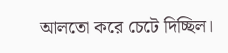আলতো করে চেটে দিচ্ছিল।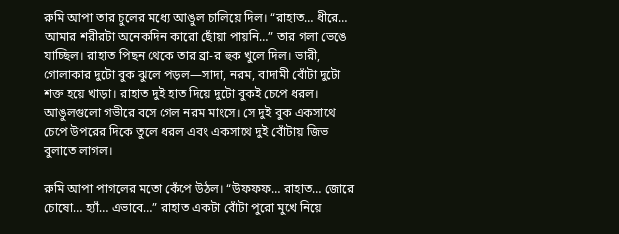রুমি আপা তার চুলের মধ্যে আঙুল চালিয়ে দিল। “রাহাত… ধীরে… আমার শরীরটা অনেকদিন কারো ছোঁয়া পায়নি…” তার গলা ভেঙে যাচ্ছিল। রাহাত পিছন থেকে তার ব্রা-র হুক খুলে দিল। ভারী, গোলাকার দুটো বুক ঝুলে পড়ল—সাদা, নরম, বাদামী বোঁটা দুটো শক্ত হয়ে খাড়া। রাহাত দুই হাত দিয়ে দুটো বুকই চেপে ধরল। আঙুলগুলো গভীরে বসে গেল নরম মাংসে। সে দুই বুক একসাথে চেপে উপরের দিকে তুলে ধরল এবং একসাথে দুই বোঁটায় জিভ বুলাতে লাগল।

রুমি আপা পাগলের মতো কেঁপে উঠল। “উফফফ… রাহাত… জোরে চোষো… হ্যাঁ… এভাবে…” রাহাত একটা বোঁটা পুরো মুখে নিয়ে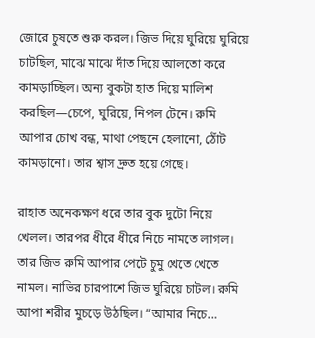জোরে চুষতে শুরু করল। জিভ দিয়ে ঘুরিয়ে ঘুরিয়ে চাটছিল, মাঝে মাঝে দাঁত দিয়ে আলতো করে কামড়াচ্ছিল। অন্য বুকটা হাত দিয়ে মালিশ করছিল—চেপে, ঘুরিয়ে, নিপল টেনে। রুমি আপার চোখ বন্ধ, মাথা পেছনে হেলানো, ঠোঁট কামড়ানো। তার শ্বাস দ্রুত হয়ে গেছে।

রাহাত অনেকক্ষণ ধরে তার বুক দুটো নিয়ে খেলল। তারপর ধীরে ধীরে নিচে নামতে লাগল। তার জিভ রুমি আপার পেটে চুমু খেতে খেতে নামল। নাভির চারপাশে জিভ ঘুরিয়ে চাটল। রুমি আপা শরীর মুচড়ে উঠছিল। “আমার নিচে…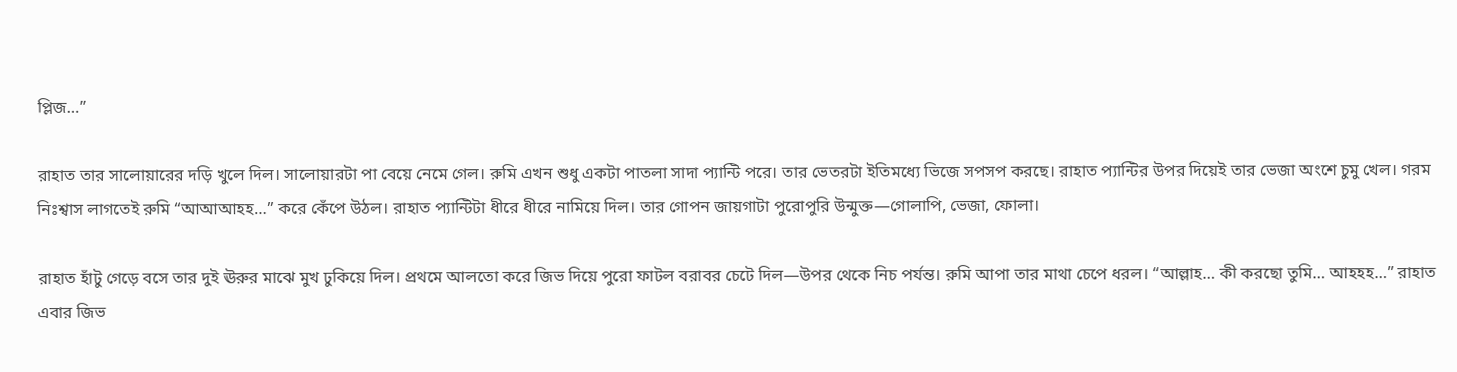প্লিজ…”

রাহাত তার সালোয়ারের দড়ি খুলে দিল। সালোয়ারটা পা বেয়ে নেমে গেল। রুমি এখন শুধু একটা পাতলা সাদা প্যান্টি পরে। তার ভেতরটা ইতিমধ্যে ভিজে সপসপ করছে। রাহাত প্যান্টির উপর দিয়েই তার ভেজা অংশে চুমু খেল। গরম নিঃশ্বাস লাগতেই রুমি “আআআহহ…” করে কেঁপে উঠল। রাহাত প্যান্টিটা ধীরে ধীরে নামিয়ে দিল। তার গোপন জায়গাটা পুরোপুরি উন্মুক্ত—গোলাপি, ভেজা, ফোলা।

রাহাত হাঁটু গেড়ে বসে তার দুই ঊরুর মাঝে মুখ ঢুকিয়ে দিল। প্রথমে আলতো করে জিভ দিয়ে পুরো ফাটল বরাবর চেটে দিল—উপর থেকে নিচ পর্যন্ত। রুমি আপা তার মাথা চেপে ধরল। “আল্লাহ… কী করছো তুমি… আহহহ…” রাহাত এবার জিভ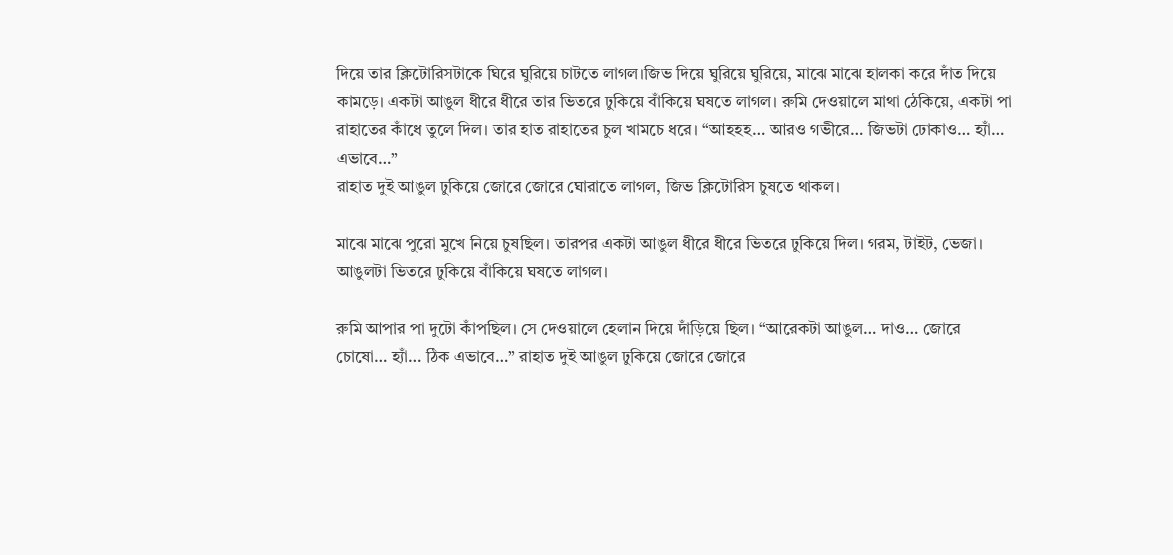দিয়ে তার ক্লিটোরিসটাকে ঘিরে ঘুরিয়ে চাটতে লাগল।জিভ দিয়ে ঘুরিয়ে ঘুরিয়ে, মাঝে মাঝে হালকা করে দাঁত দিয়ে কামড়ে। একটা আঙুল ধীরে ধীরে তার ভিতরে ঢুকিয়ে বাঁকিয়ে ঘষতে লাগল। রুমি দেওয়ালে মাথা ঠেকিয়ে, একটা পা রাহাতের কাঁধে তুলে দিল। তার হাত রাহাতের চুল খামচে ধরে। “আহহহ… আরও গভীরে… জিভটা ঢোকাও… হ্যাঁ… এভাবে…”
রাহাত দুই আঙুল ঢুকিয়ে জোরে জোরে ঘোরাতে লাগল, জিভ ক্লিটোরিস চুষতে থাকল।

মাঝে মাঝে পুরো মুখে নিয়ে চুষছিল। তারপর একটা আঙুল ধীরে ধীরে ভিতরে ঢুকিয়ে দিল। গরম, টাইট, ভেজা। আঙুলটা ভিতরে ঢুকিয়ে বাঁকিয়ে ঘষতে লাগল।

রুমি আপার পা দুটো কাঁপছিল। সে দেওয়ালে হেলান দিয়ে দাঁড়িয়ে ছিল। “আরেকটা আঙুল… দাও… জোরে চোষো… হ্যাঁ… ঠিক এভাবে…” রাহাত দুই আঙুল ঢুকিয়ে জোরে জোরে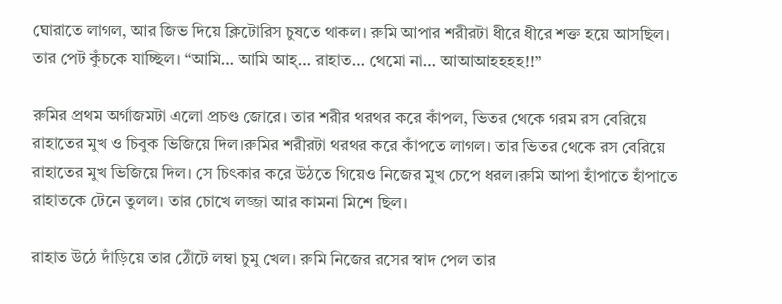ঘোরাতে লাগল, আর জিভ দিয়ে ক্লিটোরিস চুষতে থাকল। রুমি আপার শরীরটা ধীরে ধীরে শক্ত হয়ে আসছিল। তার পেট কুঁচকে যাচ্ছিল। “আমি… আমি আহ্‌… রাহাত… থেমো না… আআআহহহহ!!”

রুমির প্রথম অর্গাজমটা এলো প্রচণ্ড জোরে। তার শরীর থরথর করে কাঁপল, ভিতর থেকে গরম রস বেরিয়ে রাহাতের মুখ ও চিবুক ভিজিয়ে দিল।রুমির শরীরটা থরথর করে কাঁপতে লাগল। তার ভিতর থেকে রস বেরিয়ে রাহাতের মুখ ভিজিয়ে দিল। সে চিৎকার করে উঠতে গিয়েও নিজের মুখ চেপে ধরল।রুমি আপা হাঁপাতে হাঁপাতে রাহাতকে টেনে তুলল। তার চোখে লজ্জা আর কামনা মিশে ছিল।

রাহাত উঠে দাঁড়িয়ে তার ঠোঁটে লম্বা চুমু খেল। রুমি নিজের রসের স্বাদ পেল তার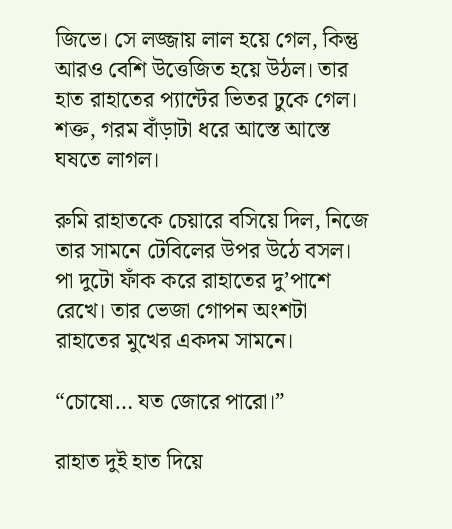জিভে। সে লজ্জায় লাল হয়ে গেল, কিন্তু আরও বেশি উত্তেজিত হয়ে উঠল। তার হাত রাহাতের প্যান্টের ভিতর ঢুকে গেল। শক্ত, গরম বাঁড়াটা ধরে আস্তে আস্তে ঘষতে লাগল।

রুমি রাহাতকে চেয়ারে বসিয়ে দিল, নিজে তার সামনে টেবিলের উপর উঠে বসল। পা দুটো ফাঁক করে রাহাতের দু’পাশে রেখে। তার ভেজা গোপন অংশটা রাহাতের মুখের একদম সামনে।

“চোষো… যত জোরে পারো।”

রাহাত দুই হাত দিয়ে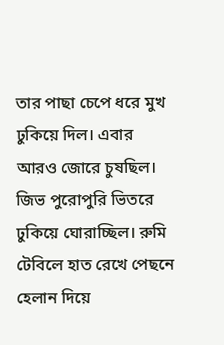তার পাছা চেপে ধরে মুখ ঢুকিয়ে দিল। এবার আরও জোরে চুষছিল। জিভ পুরোপুরি ভিতরে ঢুকিয়ে ঘোরাচ্ছিল। রুমি টেবিলে হাত রেখে পেছনে হেলান দিয়ে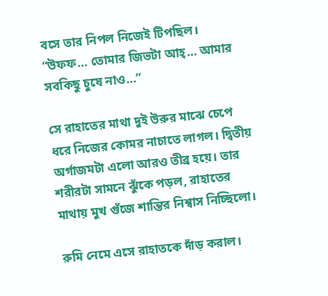বসে তার নিপল নিজেই টিপছিল। “উফফ… তোমার জিভটা আহ্‌… আমার সবকিছু চুষে নাও…”

সে রাহাতের মাথা দুই উরুর মাঝে চেপে ধরে নিজের কোমর নাচাতে লাগল। দ্বিতীয় অর্গাজমটা এলো আরও তীব্র হয়ে। তার শরীরটা সামনে ঝুঁকে পড়ল, রাহাতের মাথায় মুখ গুঁজে শান্তির নিশ্বাস নিচ্ছিলো।

রুমি নেমে এসে রাহাতকে দাঁড় করাল।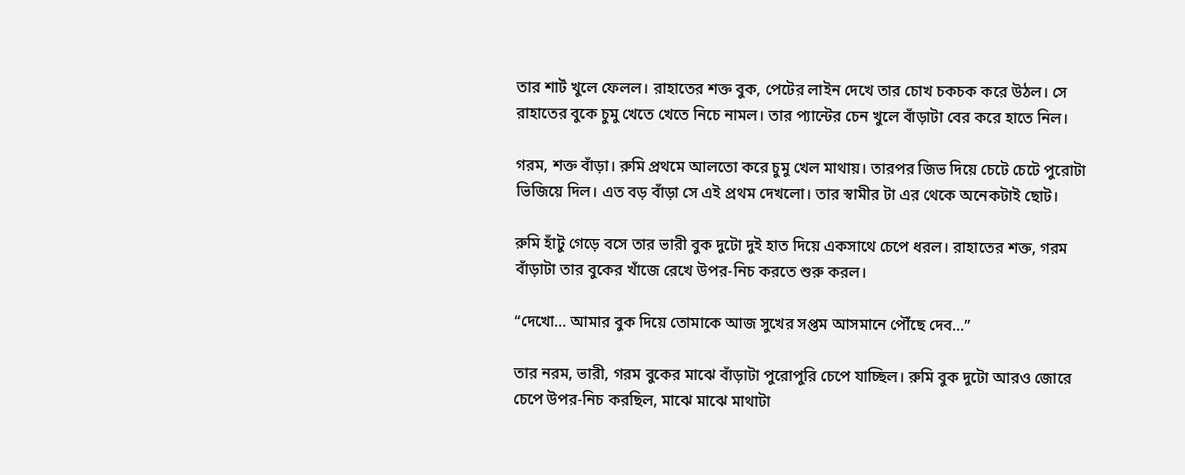তার শার্ট খুলে ফেলল। রাহাতের শক্ত বুক, পেটের লাইন দেখে তার চোখ চকচক করে উঠল। সে রাহাতের বুকে চুমু খেতে খেতে নিচে নামল। তার প্যান্টের চেন খুলে বাঁড়াটা বের করে হাতে নিল।

গরম, শক্ত বাঁড়া। রুমি প্রথমে আলতো করে চুমু খেল মাথায়। তারপর জিভ দিয়ে চেটে চেটে পুরোটা ভিজিয়ে দিল। এত বড় বাঁড়া সে এই প্রথম দেখলো। তার স্বামীর টা এর থেকে অনেকটাই ছোট।

রুমি হাঁটু গেড়ে বসে তার ভারী বুক দুটো দুই হাত দিয়ে একসাথে চেপে ধরল। রাহাতের শক্ত, গরম বাঁড়াটা তার বুকের খাঁজে রেখে উপর-নিচ করতে শুরু করল।

“দেখো… আমার বুক দিয়ে তোমাকে আজ সুখের সপ্তম আসমানে পৌঁছে দেব…”

তার নরম, ভারী, গরম বুকের মাঝে বাঁড়াটা পুরোপুরি চেপে যাচ্ছিল। রুমি বুক দুটো আরও জোরে চেপে উপর-নিচ করছিল, মাঝে মাঝে মাথাটা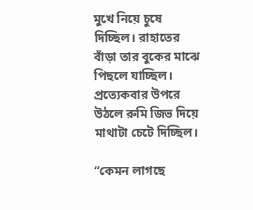মুখে নিয়ে চুষে দিচ্ছিল। রাহাতের বাঁড়া তার বুকের মাঝে পিছলে যাচ্ছিল। প্রত্যেকবার উপরে উঠলে রুমি জিভ দিয়ে মাথাটা চেটে দিচ্ছিল।

“কেমন লাগছে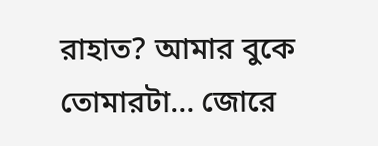রাহাত? আমার বুকে তোমারটা… জোরে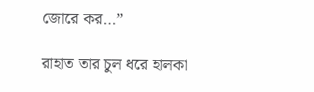জোরে কর…”

রাহাত তার চুল ধরে হালকা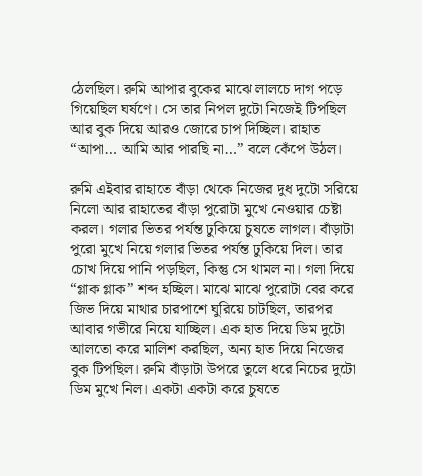ঠেলছিল। রুমি আপার বুকের মাঝে লালচে দাগ পড়ে গিয়েছিল ঘর্ষণে। সে তার নিপল দুটো নিজেই টিপছিল আর বুক দিয়ে আরও জোরে চাপ দিচ্ছিল। রাহাত “আপা… আমি আর পারছি না…” বলে কেঁপে উঠল।

রুমি এইবার রাহাতে বাঁড়া থেকে নিজের দুধ দুটো সরিয়ে নিলো আর রাহাতের বাঁড়া পুরোটা মুখে নেওয়ার চেষ্টা করল। গলার ভিতর পর্যন্ত ঢুকিয়ে চুষতে লাগল। বাঁড়াটা পুরো মুখে নিয়ে গলার ভিতর পর্যন্ত ঢুকিয়ে দিল। তার চোখ দিয়ে পানি পড়ছিল, কিন্তু সে থামল না। গলা দিয়ে “গ্লাক গ্লাক” শব্দ হচ্ছিল। মাঝে মাঝে পুরোটা বের করে জিভ দিয়ে মাথার চারপাশে ঘুরিয়ে চাটছিল, তারপর আবার গভীরে নিয়ে যাচ্ছিল। এক হাত দিয়ে ডিম দুটো আলতো করে মালিশ করছিল, অন্য হাত দিয়ে নিজের বুক টিপছিল। রুমি বাঁড়াটা উপরে তুলে ধরে নিচের দুটো ডিম মুখে নিল। একটা একটা করে চুষতে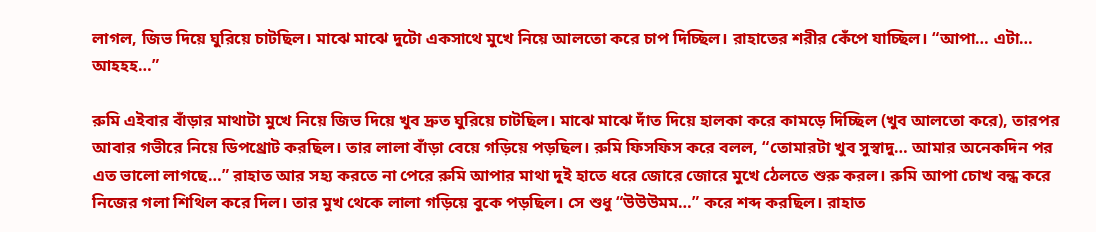লাগল, জিভ দিয়ে ঘুরিয়ে চাটছিল। মাঝে মাঝে দুটো একসাথে মুখে নিয়ে আলতো করে চাপ দিচ্ছিল। রাহাতের শরীর কেঁপে যাচ্ছিল। “আপা… এটা… আহহহ…”

রুমি এইবার বাঁড়ার মাথাটা মুখে নিয়ে জিভ দিয়ে খুব দ্রুত ঘুরিয়ে চাটছিল। মাঝে মাঝে দাঁত দিয়ে হালকা করে কামড়ে দিচ্ছিল (খুব আলতো করে), তারপর আবার গভীরে নিয়ে ডিপথ্রোট করছিল। তার লালা বাঁড়া বেয়ে গড়িয়ে পড়ছিল। রুমি ফিসফিস করে বলল, “তোমারটা খুব সুস্বাদু… আমার অনেকদিন পর এত ভালো লাগছে…” রাহাত আর সহ্য করতে না পেরে রুমি আপার মাথা দুই হাতে ধরে জোরে জোরে মুখে ঠেলতে শুরু করল। রুমি আপা চোখ বন্ধ করে নিজের গলা শিথিল করে দিল। তার মুখ থেকে লালা গড়িয়ে বুকে পড়ছিল। সে শুধু “উউউমম…” করে শব্দ করছিল। রাহাত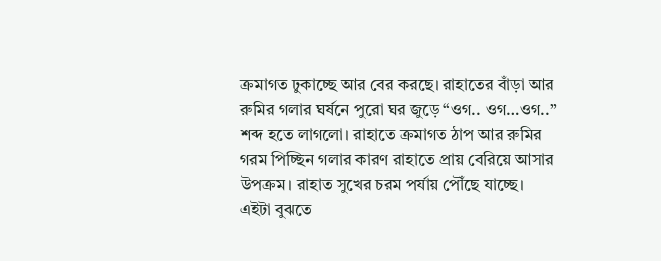ক্রমাগত ঢুকাচ্ছে আর বের করছে। রাহাতের বাঁড়া আর রুমির গলার ঘর্ষনে পুরো ঘর জুড়ে “ওগ.. ওগ…ওগ..” শব্দ হতে লাগলো। রাহাতে ক্রমাগত ঠাপ আর রুমির গরম পিচ্ছিন গলার কারণ রাহাতে প্রায় বেরিয়ে আসার উপক্রম। রাহাত সুখের চরম পর্যায় পৌঁছে যাচ্ছে। এইটা বুঝতে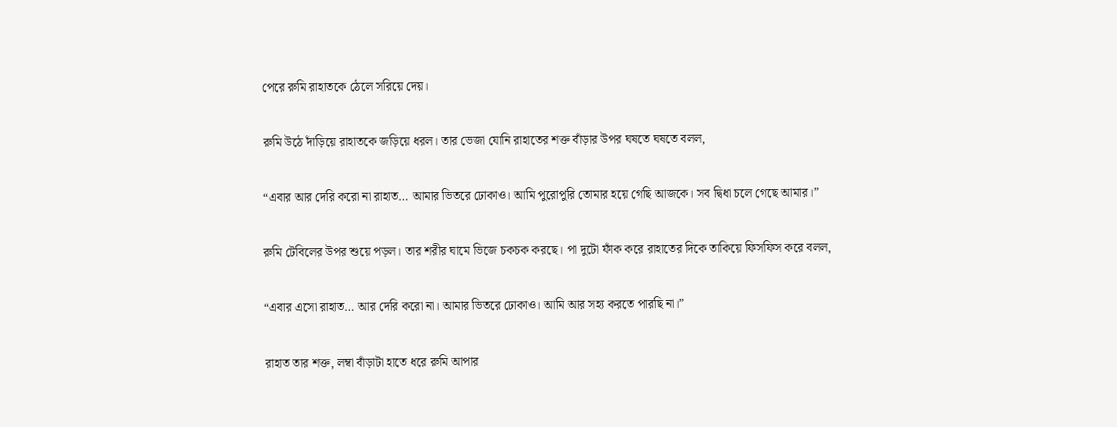পেরে রুমি রাহাতকে ঠেলে সরিয়ে দেয়।

রুমি উঠে দাঁড়িয়ে রাহাতকে জড়িয়ে ধরল। তার ভেজা যোনি রাহাতের শক্ত বাঁড়ার উপর ঘষতে ঘষতে বলল,

“এবার আর দেরি করো না রাহাত… আমার ভিতরে ঢোকাও। আমি পুরোপুরি তোমার হয়ে গেছি আজকে। সব দ্বিধা চলে গেছে আমার।”

রুমি টেবিলের উপর শুয়ে পড়ল। তার শরীর ঘামে ভিজে চকচক করছে। পা দুটো ফাঁক করে রাহাতের দিকে তাকিয়ে ফিসফিস করে বলল,

“এবার এসো রাহাত… আর দেরি করো না। আমার ভিতরে ঢোকাও। আমি আর সহ্য করতে পারছি না।”

রাহাত তার শক্ত, লম্বা বাঁড়াটা হাতে ধরে রুমি আপার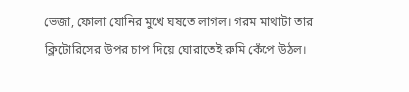ভেজা, ফোলা যোনির মুখে ঘষতে লাগল। গরম মাথাটা তার ক্লিটোরিসের উপর চাপ দিয়ে ঘোরাতেই রুমি কেঁপে উঠল।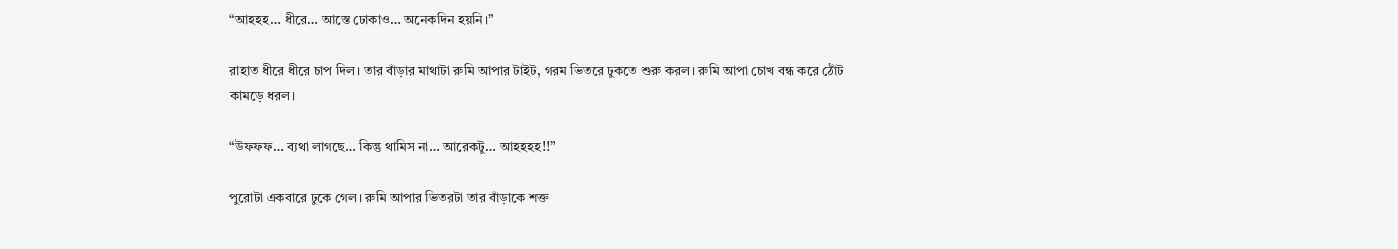“আহহহ… ধীরে… আস্তে ঢোকাও… অনেকদিন হয়নি।”

রাহাত ধীরে ধীরে চাপ দিল। তার বাঁড়ার মাথাটা রুমি আপার টাইট, গরম ভিতরে ঢুকতে শুরু করল। রুমি আপা চোখ বন্ধ করে ঠোঁট কামড়ে ধরল।

“উফফফ… ব্যথা লাগছে… কিন্তু থামিস না… আরেকটু… আহহহহ!!”

পুরোটা একবারে ঢুকে গেল। রুমি আপার ভিতরটা তার বাঁড়াকে শক্ত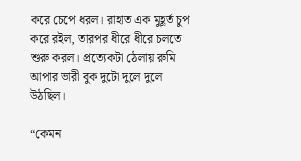করে চেপে ধরল। রাহাত এক মুহূর্ত চুপ করে রইল, তারপর ধীরে ধীরে চলতে শুরু করল। প্রত্যেকটা ঠেলায় রুমি আপার ভারী বুক দুটো দুলে দুলে উঠছিল।

“কেমন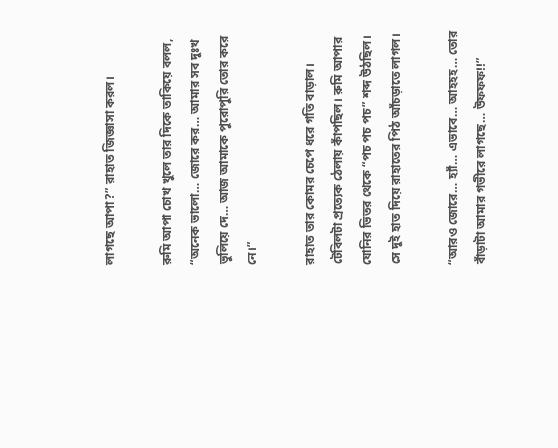লাগছে আপা?” রাহাত জিজ্ঞাসা করল।

রুমি আপা চোখ খুলে তার দিকে তাকিয়ে বলল, “অনেক ভালো… জোরে কর… আমার সব দুঃখ ভুলিয়ে দে… আজ আমাকে পুরোপুরি তোর করে নে।”

রাহাত তার কোমর চেপে ধরে গতি বাড়াল। টেবিলটা প্রত্যেক ঠেলায় কাঁপছিল। রুমি আপার যোনির ভিতর থেকে “পচ পচ পচ” শব্দ উঠছিল। সে দুই হাত দিয়ে রাহাতের পিঠ আঁচড়াতে লাগল।

“আরও জোরে… হ্যাঁ… এভাবে… আহহহ… তোর বাঁড়াটা আমার গভীরে লাগছে… উফফফ!!”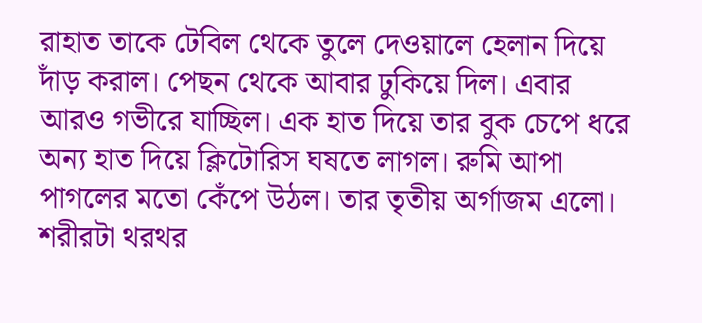রাহাত তাকে টেবিল থেকে তুলে দেওয়ালে হেলান দিয়ে দাঁড় করাল। পেছন থেকে আবার ঢুকিয়ে দিল। এবার আরও গভীরে যাচ্ছিল। এক হাত দিয়ে তার বুক চেপে ধরে অন্য হাত দিয়ে ক্লিটোরিস ঘষতে লাগল। রুমি আপা পাগলের মতো কেঁপে উঠল। তার তৃতীয় অর্গাজম এলো। শরীরটা থরথর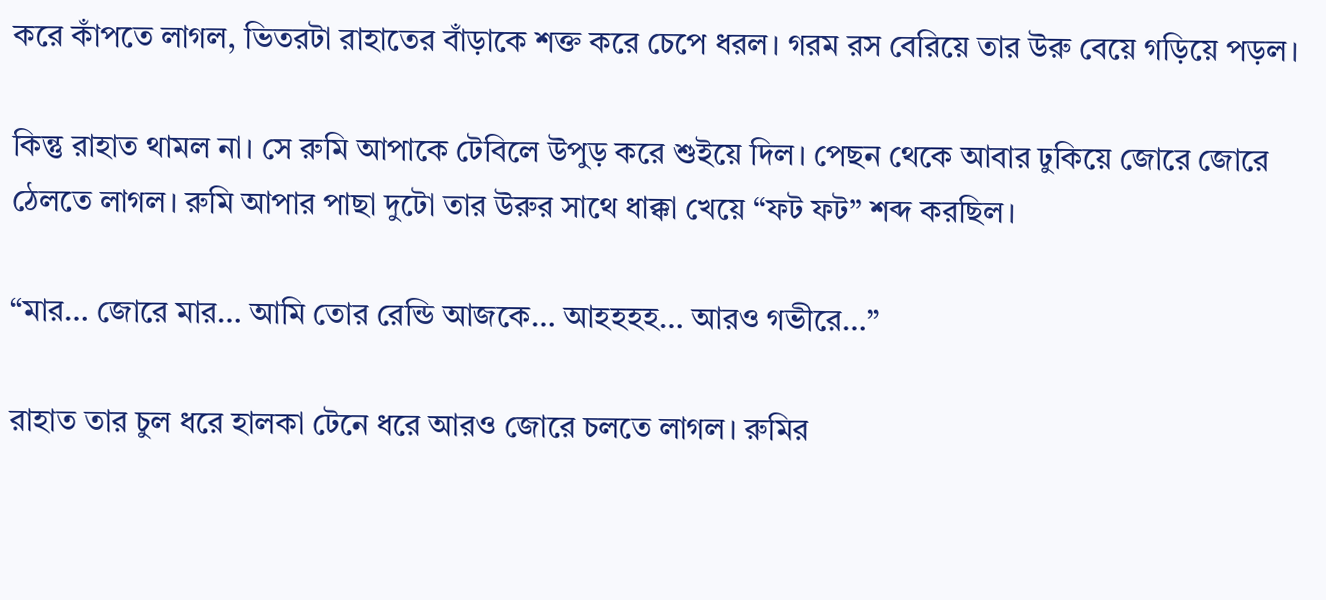করে কাঁপতে লাগল, ভিতরটা রাহাতের বাঁড়াকে শক্ত করে চেপে ধরল। গরম রস বেরিয়ে তার উরু বেয়ে গড়িয়ে পড়ল।

কিন্তু রাহাত থামল না। সে রুমি আপাকে টেবিলে উপুড় করে শুইয়ে দিল। পেছন থেকে আবার ঢুকিয়ে জোরে জোরে ঠেলতে লাগল। রুমি আপার পাছা দুটো তার উরুর সাথে ধাক্কা খেয়ে “ফট ফট” শব্দ করছিল।

“মার… জোরে মার… আমি তোর রেন্ডি আজকে… আহহহহ… আরও গভীরে…”

রাহাত তার চুল ধরে হালকা টেনে ধরে আরও জোরে চলতে লাগল। রুমির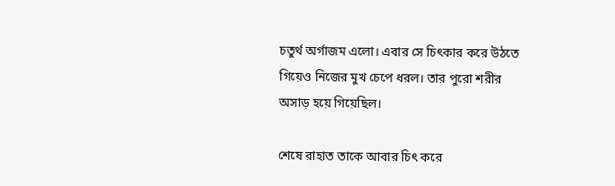চতুর্থ অর্গাজম এলো। এবার সে চিৎকার করে উঠতে গিয়েও নিজের মুখ চেপে ধরল। তার পুরো শরীর অসাড় হয়ে গিয়েছিল।

শেষে রাহাত তাকে আবার চিৎ করে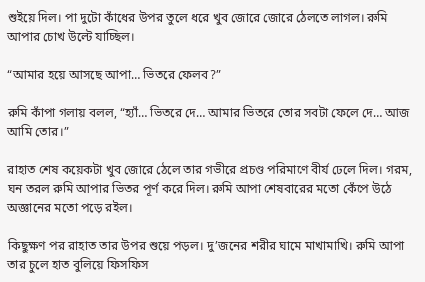শুইয়ে দিল। পা দুটো কাঁধের উপর তুলে ধরে খুব জোরে জোরে ঠেলতে লাগল। রুমি আপার চোখ উল্টে যাচ্ছিল।

“আমার হয়ে আসছে আপা… ভিতরে ফেলব?”

রুমি কাঁপা গলায় বলল, “হ্যাঁ… ভিতরে দে… আমার ভিতরে তোর সবটা ফেলে দে… আজ আমি তোর।”

রাহাত শেষ কয়েকটা খুব জোরে ঠেলে তার গভীরে প্রচণ্ড পরিমাণে বীর্য ঢেলে দিল। গরম, ঘন তরল রুমি আপার ভিতর পূর্ণ করে দিল। রুমি আপা শেষবারের মতো কেঁপে উঠে অজ্ঞানের মতো পড়ে রইল।

কিছুক্ষণ পর রাহাত তার উপর শুয়ে পড়ল। দু’জনের শরীর ঘামে মাখামাখি। রুমি আপা তার চুলে হাত বুলিয়ে ফিসফিস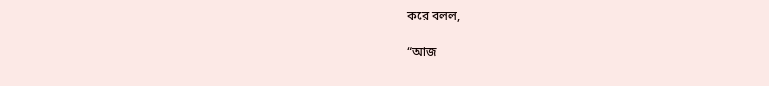করে বলল,

“আজ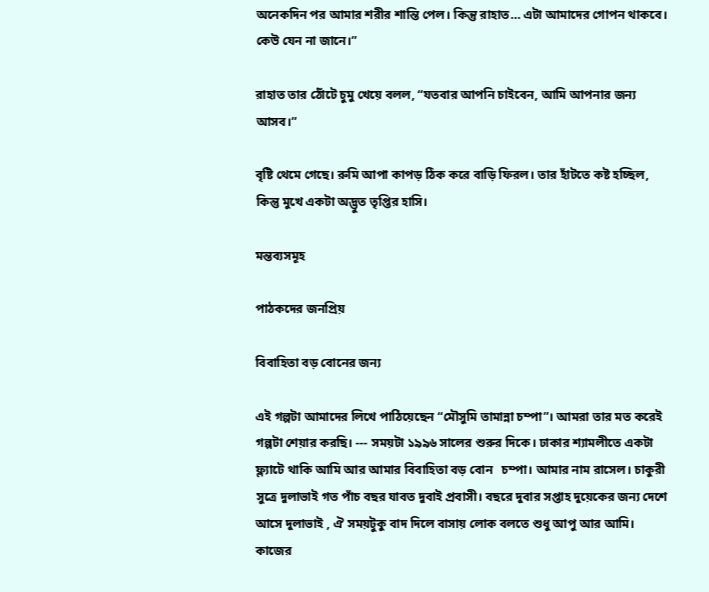অনেকদিন পর আমার শরীর শান্তি পেল। কিন্তু রাহাত… এটা আমাদের গোপন থাকবে। কেউ যেন না জানে।”

রাহাত তার ঠোঁটে চুমু খেয়ে বলল, “যতবার আপনি চাইবেন, আমি আপনার জন্য আসব।”

বৃষ্টি থেমে গেছে। রুমি আপা কাপড় ঠিক করে বাড়ি ফিরল। তার হাঁটতে কষ্ট হচ্ছিল, কিন্তু মুখে একটা অদ্ভুত তৃপ্তির হাসি।

মন্তব্যসমূহ

পাঠকদের জনপ্রিয়

বিবাহিতা বড় বোনের জন্য

এই গল্পটা আমাদের লিখে পাঠিয়েছেন “মৌসুমি তামান্না চম্পা”। আমরা তার মত করেই গল্পটা শেয়ার করছি। --- সময়টা ১৯৯৬ সালের শুরুর দিকে। ঢাকার শ্যামলীতে একটা ফ্ল্যাটে থাকি আমি আর আমার বিবাহিতা বড় বোন   চম্পা। আমার নাম রাসেল। চাকুরী সুত্রে দুলাভাই গত পাঁচ বছর যাবত দুবাই প্রবাসী। বছরে দুবার সপ্তাহ দুয়েকের জন্য দেশে আসে দুলাভাই , ঐ সময়টুকু বাদ দিলে বাসায় লোক বলতে শুধু আপু আর আমি। কাজের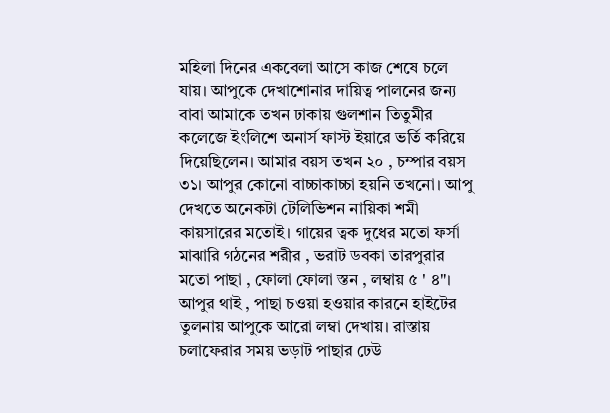মহিলা দিনের একবেলা আসে কাজ শেষে চলে যায়। আপুকে দেখাশোনার দায়িত্ব পালনের জন্য বাবা আমাকে তখন ঢাকায় গুলশান তিতুমীর কলেজে ইংলিশে অনার্স ফাস্ট ইয়ারে ভর্তি করিয়ে দিয়েছিলেন। আমার বয়স তখন ২০ , চম্পার বয়স ৩১। আপুর কোনো বাচ্চাকাচ্চা হয়নি তখনো। আপু দেখতে অনেকটা টেলিভিশন নায়িকা শমী কায়সারের মতোই। গায়ের ত্বক দুধের মতো ফর্সা মাঝারি গঠনের শরীর , ভরাট ডবকা তারপুরার মতো পাছা , ফোলা ফোলা স্তন , লম্বায় ৫ ' ৪"। আপুর থাই , পাছা চওয়া হওয়ার কারনে হাইটের তুলনায় আপুকে আরো লম্বা দেখায়। রাস্তায় চলাফেরার সময় ভড়াট পাছার ঢেউ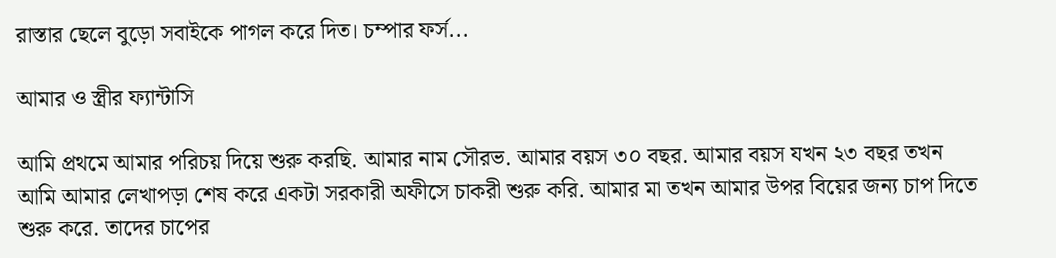রাস্তার ছেলে বুড়ো সবাইকে পাগল করে দিত। চম্পার ফর্স...

আমার ও স্ত্রীর ফ্যান্টাসি

আমি প্রথমে আমার পরিচয় দিয়ে শুরু করছি. আমার নাম সৌরভ. আমার বয়স ৩০ বছর. আমার বয়স যখন ২৩ বছর তখন আমি আমার লেখাপড়া শেষ করে একটা সরকারী অফীসে চাকরী শুরু করি. আমার মা তখন আমার উপর বিয়ের জন্য চাপ দিতে শুরু করে. তাদের চাপের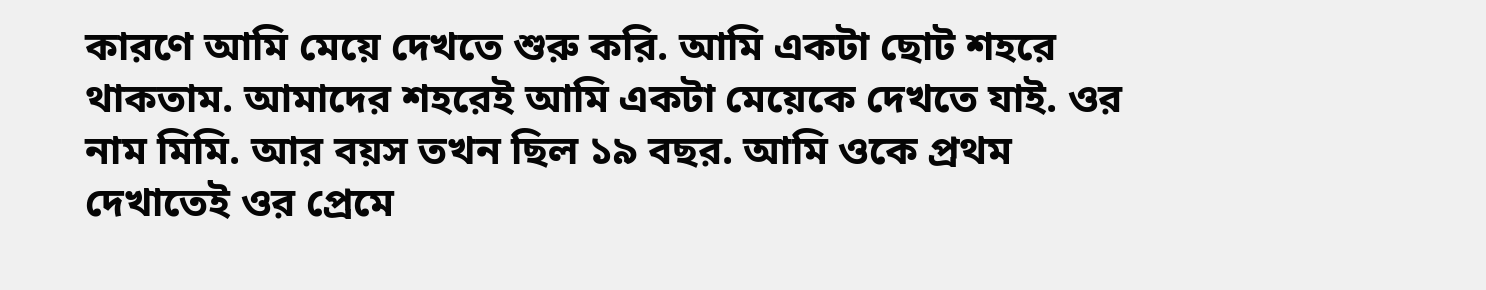কারণে আমি মেয়ে দেখতে শুরু করি. আমি একটা ছোট শহরে থাকতাম. আমাদের শহরেই আমি একটা মেয়েকে দেখতে যাই. ওর নাম মিমি. আর বয়স তখন ছিল ১৯ বছর. আমি ওকে প্রথম দেখাতেই ওর প্রেমে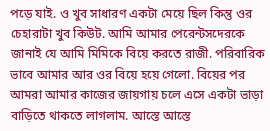পড়ে যাই. ও খুব সাধারণ একটা মেয়ে ছিল কিন্তু ওর চেহারাটা খুব কিউট. আমি আমার পেরেন্টসদেরকে জানাই যে আমি মিমিকে বিয়ে করতে রাজী. পরিবারিক ভাবে আমার আর ওর বিয়ে হয়ে গেলো. বিয়ের পর আমরা আমার কাজের জায়গায় চলে এসে একটা ভাড়া বাড়িতে থাকতে লাগলাম. আস্তে আস্তে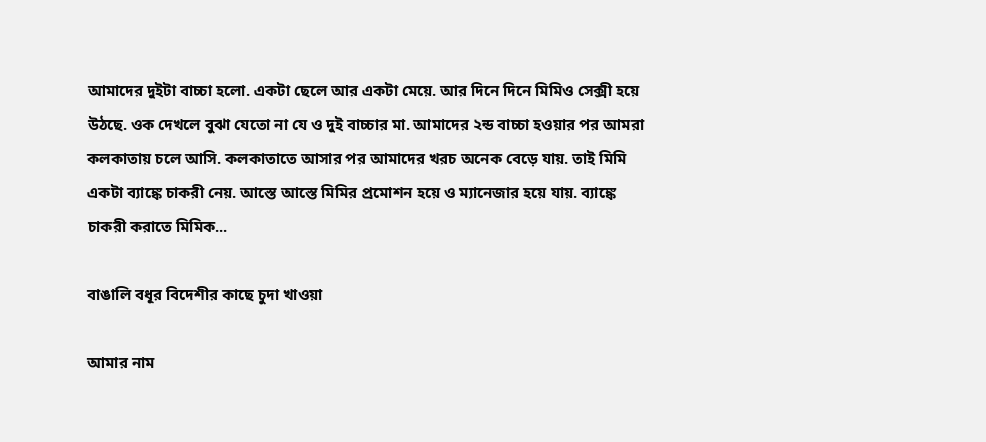আমাদের দুইটা বাচ্চা হলো. একটা ছেলে আর একটা মেয়ে. আর দিনে দিনে মিমিও সেক্সী হয়ে উঠছে. ওক দেখলে বুঝা যেতো না যে ও দুই বাচ্চার মা. আমাদের ২ন্ড বাচ্চা হওয়ার পর আমরা কলকাতায় চলে আসি. কলকাতাতে আসার পর আমাদের খরচ অনেক বেড়ে যায়. তাই মিমি একটা ব্যাঙ্কে চাকরী নেয়. আস্তে আস্তে মিমির প্রমোশন হয়ে ও ম্যানেজার হয়ে যায়. ব্যাঙ্কে চাকরী করাতে মিমিক...

বাঙালি বধূর বিদেশীর কাছে চুদা খাওয়া

আমার নাম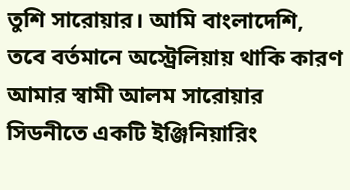তুশি সারোয়ার। আমি বাংলাদেশি, তবে বর্তমানে অস্ট্রেলিয়ায় থাকি কারণ আমার স্বামী আলম সারোয়ার সিডনীতে একটি ইঞ্জিনিয়ারিং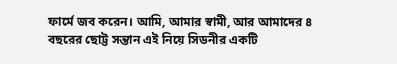ফার্মে জব করেন। আমি, আমার স্বামী, আর আমাদের ৪ বছরের ছোট্ট সন্তান এই নিয়ে সিডনীর একটি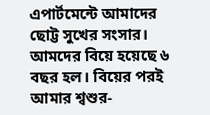এপার্টমেন্টে আমাদের ছোট্ট সুখের সংসার। আমদের বিয়ে হয়েছে ৬ বছর হল। বিয়ের পরই আমার শ্বশুর-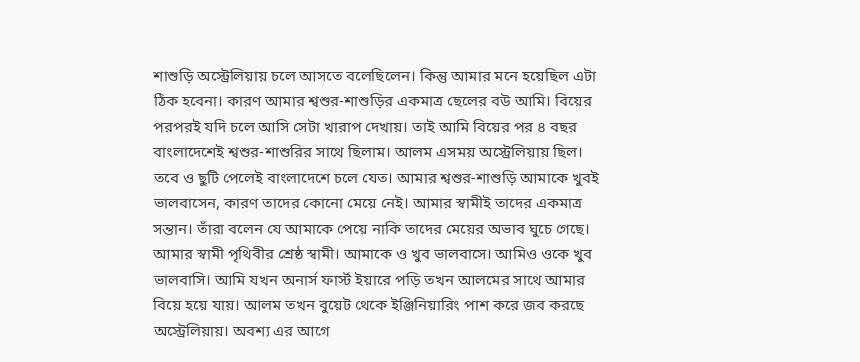শাশুড়ি অস্ট্রেলিয়ায় চলে আসতে বলেছিলেন। কিন্তু আমার মনে হয়েছিল এটা ঠিক হবেনা। কারণ আমার শ্বশুর-শাশুড়ির একমাত্র ছেলের বউ আমি। বিয়ের পরপরই যদি চলে আসি সেটা খারাপ দেখায়। তাই আমি বিয়ের পর ৪ বছর বাংলাদেশেই শ্বশুর-শাশুরির সাথে ছিলাম। আলম এসময় অস্ট্রেলিয়ায় ছিল। তবে ও ছুটি পেলেই বাংলাদেশে চলে যেত। আমার শ্বশুর-শাশুড়ি আমাকে খুবই ভালবাসেন, কারণ তাদের কোনো মেয়ে নেই। আমার স্বামীই তাদের একমাত্র সন্তান। তাঁরা বলেন যে আমাকে পেয়ে নাকি তাদের মেয়ের অভাব ঘুচে গেছে। আমার স্বামী পৃথিবীর শ্রেষ্ঠ স্বামী। আমাকে ও খুব ভালবাসে। আমিও ওকে খুব ভালবাসি। আমি যখন অনার্স ফার্স্ট ইয়ারে পড়ি তখন আলমের সাথে আমার বিয়ে হয়ে যায়। আলম তখন বুয়েট থেকে ইঞ্জিনিয়ারিং পাশ করে জব করছে অস্ট্রেলিয়ায়। অবশ্য এর আগে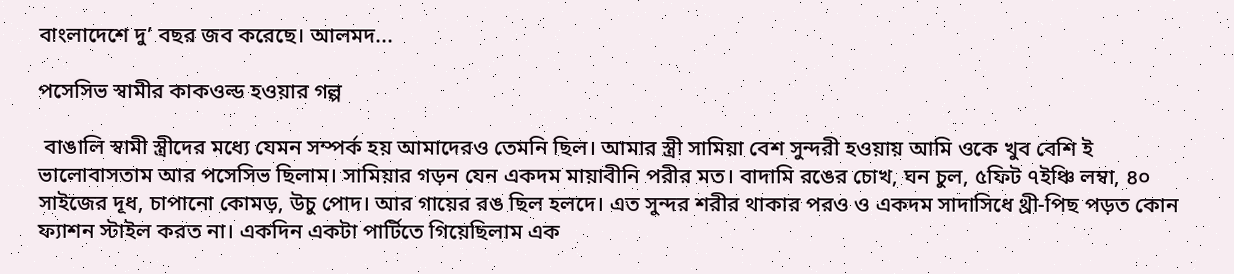বাংলাদেশে দু’ বছর জব করেছে। আলমদ...

পসেসিভ স্বামীর কাকওল্ড হওয়ার গল্প

 বাঙালি স্বামী স্ত্রীদের মধ্যে যেমন সম্পর্ক হয় আমাদেরও তেমনি ছিল। আমার স্ত্রী সামিয়া বেশ সুন্দরী হওয়ায় আমি ওকে খুব বেশি ই ভালোবাসতাম আর পসেসিভ ছিলাম। সামিয়ার গড়ন যেন একদম মায়াবীনি পরীর মত। বাদামি রঙের চোখ, ঘন চুল, ৫ফিট ৭ইঞ্চি লম্বা, ৪০ সাইজের দূধ, চাপানো কোমড়, উচু পোদ। আর গায়ের রঙ ছিল হলদে। এত সুন্দর শরীর থাকার পরও ও একদম সাদাসিধে থ্রী-পিছ পড়ত কোন ফ্যাশন স্টাইল করত না। একদিন একটা পার্টিতে গিয়েছিলাম এক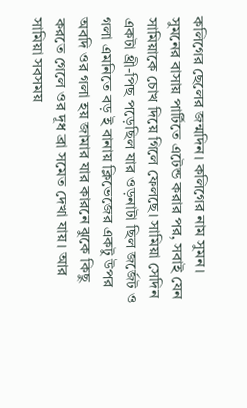কলিগের ছেলের জন্মদিন। কলিগের নাম সুমন। সুমনের বাসায় পার্টিতে এটেন্ড করার পর, সবাই যেন সামিয়াকে চোখ দিয়ে গিলে ফেলছে। সামিয়া সেদিন একটা থ্রী-পিছ পড়েছিল যার ওড়নাটা ছিল জর্জেট ও গলা এমনিতে বড় ই বানায় ক্লিভেজের একটু উপর অবদি ওর গলা হয় জামার যার কারনে ঝুকে কিছু করতে গেলে ওর দূধ ব্রা সমেত দেখা যায়। আর সামিয়া সবসময়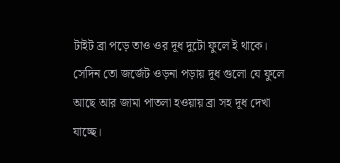টাইট ব্রা পড়ে তাও ওর দূধ দুটো ফুলে ই থাকে। সেদিন তো জর্জেট ওড়না পড়ায় দূধ গুলো যে ফুলে আছে আর জামা পাতলা হওয়ায় ব্রা সহ দূধ দেখা যাচ্ছে।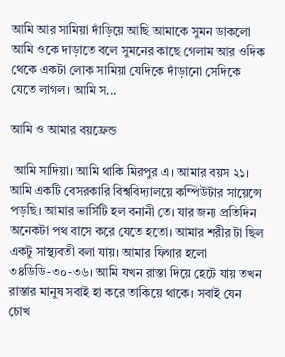আমি আর সামিয়া দাঁড়িয়ে আছি আমাকে সুমন ডাকলো আমি ওকে দাড়াতে বলে সুমনের কাছে গেলাম আর ওদিক থেকে একটা লোক সামিয়া যেদিকে দাঁড়ানো সেদিকে যেতে লাগল। আমি স...

আমি ও আমার বয়ফ্রেন্ড

 আমি সাদিয়া। আমি থাকি মিরপুর এ। আমার বয়স ২১। আমি একটি বেসরকারি বিশ্ববিদ্যালয়ে কম্পিউটার সায়েন্সে পড়ছি। আমার ভার্সিটি হল বনানী তে। যার জন্য প্রতিদিন অনেকটা পথ বাসে করে যেতে হতো। আমার শরীর টা ছিল একটু সাস্থ্যবতী বলা যায়। আমার ফিগার হলো ৩৪ডিডি-৩০-৩৬। আমি যখন রাস্তা দিয়ে হেটে যায় তখন রাস্তার মানুষ সবাই হা করে তাকিয়ে থাকে। সবাই যেন চোখ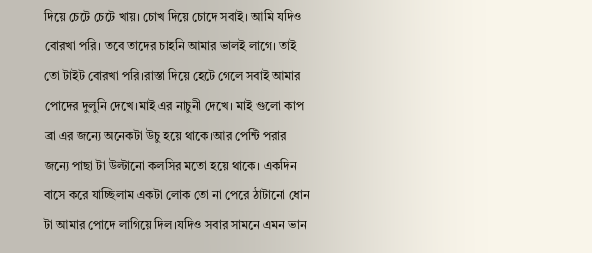দিয়ে চেটে চেটে খায়। চোখ দিয়ে চোদে সবাই। আমি যদিও বোরখা পরি। তবে তাদের চাহনি আমার ভালই লাগে। তাই তো টাইট বোরখা পরি।রাস্তা দিয়ে হেটে গেলে সবাই আমার পোদের দুলুনি দেখে।মাই এর নাচুনী দেখে। মাই গুলো কাপ ব্রা এর জন্যে অনেকটা উচু হয়ে থাকে।আর পেন্টি পরার জন্যে পাছা টা উল্টানো কলসির মতো হয়ে থাকে। একদিন বাসে করে যাচ্ছিলাম একটা লোক তো না পেরে ঠাটানো ধোন টা আমার পোদে লাগিয়ে দিল।যদিও সবার সামনে এমন ভান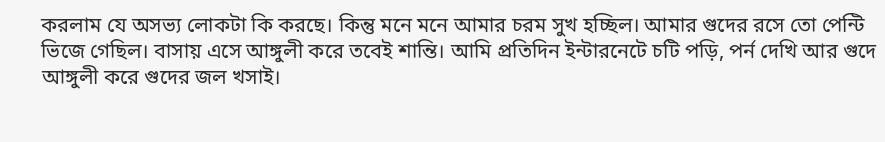করলাম যে অসভ্য লোকটা কি করছে। কিন্তু মনে মনে আমার চরম সুখ হচ্ছিল। আমার গুদের রসে তো পেন্টি ভিজে গেছিল। বাসায় এসে আঙ্গুলী করে তবেই শান্তি। আমি প্রতিদিন ইন্টারনেটে চটি পড়ি, পর্ন দেখি আর গুদে আঙ্গুলী করে গুদের জল খসাই।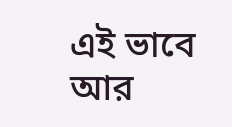এই ভাবে আর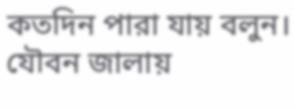কতদিন পারা যায় বলুন। যৌবন জালায়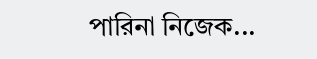পারিনা নিজেক...